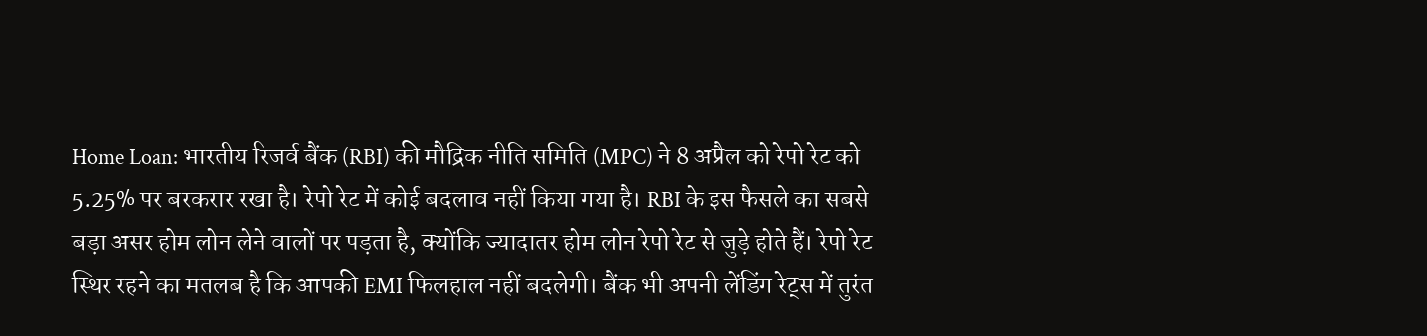Home Loan: भारतीय रिजर्व बैंक (RBI) की मौद्रिक नीति समिति (MPC) ने 8 अप्रैल को रेपो रेट को 5.25% पर बरकरार रखा है। रेपो रेट में कोई बदलाव नहीं किया गया है। RBI के इस फैसले का सबसे बड़ा असर होम लोन लेने वालों पर पड़ता है, क्योंकि ज्यादातर होम लोन रेपो रेट से जुड़े होते हैं। रेपो रेट स्थिर रहने का मतलब है कि आपकी EMI फिलहाल नहीं बदलेगी। बैंक भी अपनी लेंडिंग रेट्स में तुरंत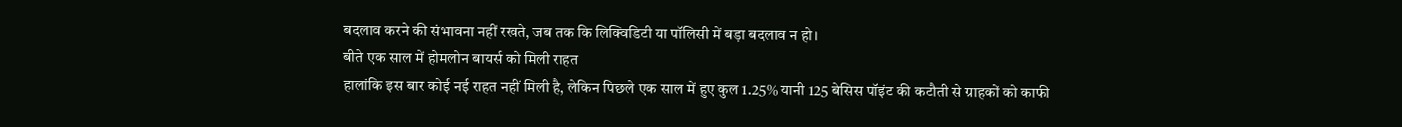बदलाव करने की संभावना नहीं रखते, जब तक कि लिक्विडिटी या पॉलिसी में बड़ा बदलाव न हो।
बीते एक साल में होमलोन बायर्स को मिली राहत
हालांकि इस बार कोई नई राहत नहीं मिली है, लेकिन पिछले एक साल में हुए कुल 1.25% यानी 125 बेसिस पॉइंट की कटौती से ग्राहकों को काफी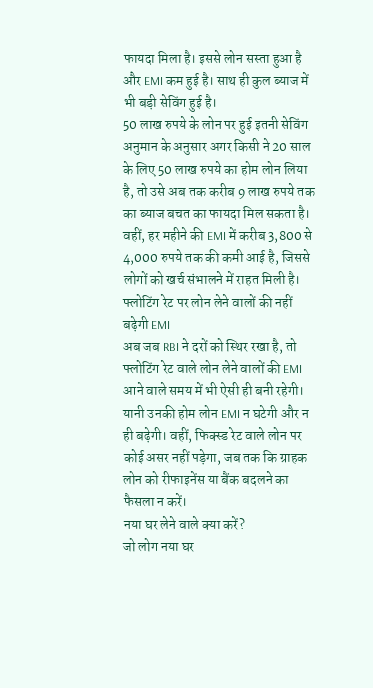फायदा मिला है। इससे लोन सस्ता हुआ है और EMI कम हुई है। साथ ही कुल ब्याज में भी बड़ी सेविंग हुई है।
50 लाख रुपये के लोन पर हुई इतनी सेविंग
अनुमान के अनुसार अगर किसी ने 20 साल के लिए 50 लाख रुपये का होम लोन लिया है, तो उसे अब तक करीब 9 लाख रुपये तक का ब्याज बचत का फायदा मिल सकता है। वहीं, हर महीने की EMI में करीब 3,800 से 4,000 रुपये तक की कमी आई है, जिससे लोगों को खर्च संभालने में राहत मिली है।
फ्लोटिंग रेट पर लोन लेने वालों की नहीं बढ़ेगी EMI
अब जब RBI ने दरों को स्थिर रखा है, तो फ्लोटिंग रेट वाले लोन लेने वालों की EMI आने वाले समय में भी ऐसी ही बनी रहेगी। यानी उनकी होम लोन EMI न घटेगी और न ही बढ़ेगी। वहीं, फिक्स्ड रेट वाले लोन पर कोई असर नहीं पड़ेगा, जब तक कि ग्राहक लोन को रीफाइनेंस या बैंक बदलने का फैसला न करें।
नया घर लेने वाले क्या करें?
जो लोग नया घर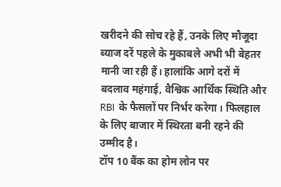खरीदने की सोच रहे हैं, उनके लिए मौजूदा ब्याज दरें पहले के मुकाबले अभी भी बेहतर मानी जा रही हैं। हालांकि आगे दरों में बदलाव महंगाई, वैश्विक आर्थिक स्थिति और RBI के फैसलों पर निर्भर करेगा। फिलहाल के लिए बाजार में स्थिरता बनी रहने की उम्मीद है।
टॉप 10 बैंक का होम लोन पर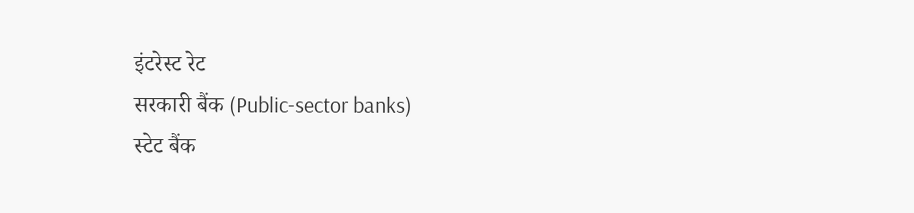इंटरेस्ट रेट
सरकारी बैंक (Public-sector banks)
स्टेट बैंक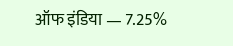ऑफ इंडिया — 7.25%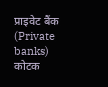प्राइवेट बैंक (Private banks)
कोटक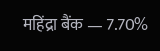महिंद्रा बैंक — 7.70%